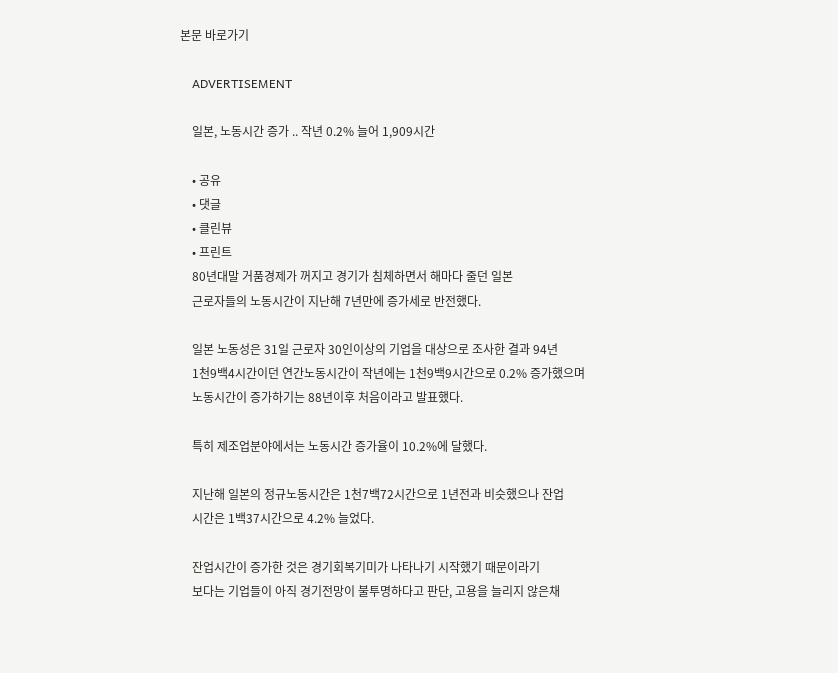본문 바로가기

    ADVERTISEMENT

    일본, 노동시간 증가 .. 작년 0.2% 늘어 1,909시간

    • 공유
    • 댓글
    • 클린뷰
    • 프린트
    80년대말 거품경제가 꺼지고 경기가 침체하면서 해마다 줄던 일본
    근로자들의 노동시간이 지난해 7년만에 증가세로 반전했다.

    일본 노동성은 31일 근로자 30인이상의 기업을 대상으로 조사한 결과 94년
    1천9백4시간이던 연간노동시간이 작년에는 1천9백9시간으로 0.2% 증가했으며
    노동시간이 증가하기는 88년이후 처음이라고 발표했다.

    특히 제조업분야에서는 노동시간 증가율이 10.2%에 달했다.

    지난해 일본의 정규노동시간은 1천7백72시간으로 1년전과 비슷했으나 잔업
    시간은 1백37시간으로 4.2% 늘었다.

    잔업시간이 증가한 것은 경기회복기미가 나타나기 시작했기 때문이라기
    보다는 기업들이 아직 경기전망이 불투명하다고 판단, 고용을 늘리지 않은채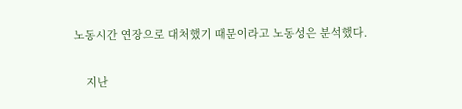노동시간 연장으로 대처했기 때문이라고 노동성은 분석했다.

    지난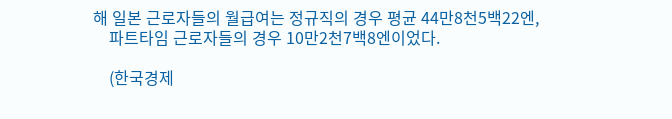해 일본 근로자들의 월급여는 정규직의 경우 평균 44만8천5백22엔,
    파트타임 근로자들의 경우 10만2천7백8엔이었다.

    (한국경제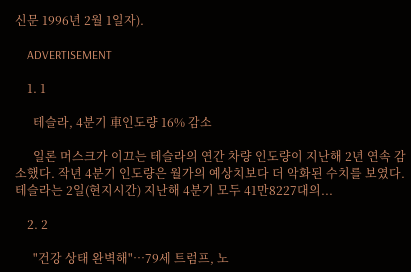신문 1996년 2월 1일자).

    ADVERTISEMENT

    1. 1

      테슬라, 4분기 車인도량 16% 감소

      일론 머스크가 이끄는 테슬라의 연간 차량 인도량이 지난해 2년 연속 감소했다. 작년 4분기 인도량은 월가의 예상치보다 더 악화된 수치를 보였다. 테슬라는 2일(현지시간) 지난해 4분기 모두 41만8227대의...

    2. 2

      "건강 상태 완벽해"…79세 트럼프, 노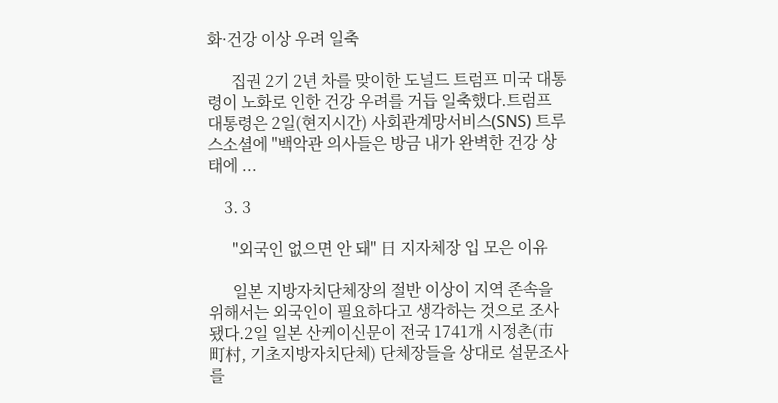화·건강 이상 우려 일축

      집권 2기 2년 차를 맞이한 도널드 트럼프 미국 대통령이 노화로 인한 건강 우려를 거듭 일축했다.트럼프 대통령은 2일(현지시간) 사회관계망서비스(SNS) 트루스소셜에 "백악관 의사들은 방금 내가 완벽한 건강 상태에 ...

    3. 3

      "외국인 없으면 안 돼" 日 지자체장 입 모은 이유

      일본 지방자치단체장의 절반 이상이 지역 존속을 위해서는 외국인이 필요하다고 생각하는 것으로 조사됐다.2일 일본 산케이신문이 전국 1741개 시정촌(市町村, 기초지방자치단체) 단체장들을 상대로 설문조사를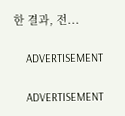한 결과, 전...

    ADVERTISEMENT

    ADVERTISEMENT